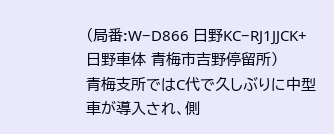(局番:W−D866 日野KC−RJ1JJCK+日野車体 青梅市吉野停留所)
青梅支所ではC代で久しぶりに中型車が導入され、側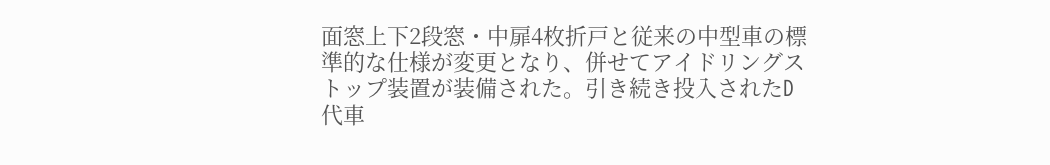面窓上下2段窓・中扉4枚折戸と従来の中型車の標準的な仕様が変更となり、併せてアイドリングストップ装置が装備された。引き続き投入されたD代車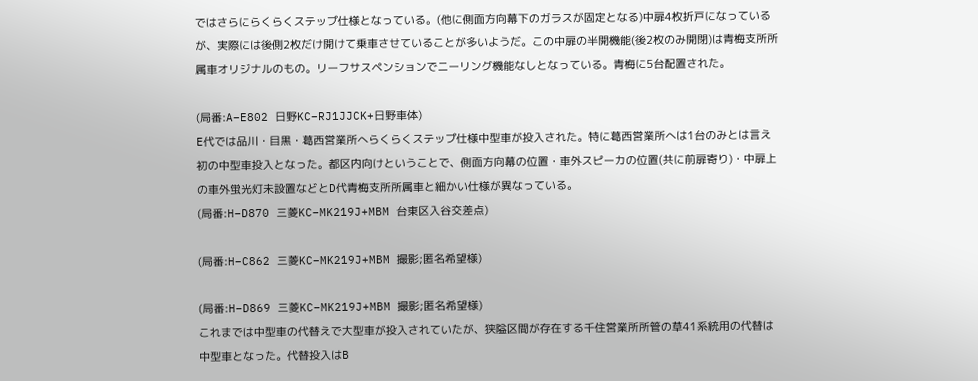ではさらにらくらくステップ仕様となっている。(他に側面方向幕下のガラスが固定となる)中扉4枚折戸になっているが、実際には後側2枚だけ開けて乗車させていることが多いようだ。この中扉の半開機能(後2枚のみ開閉)は青梅支所所属車オリジナルのもの。リーフサスペンションでニーリング機能なしとなっている。青梅に5台配置された。

(局番:A−E802 日野KC−RJ1JJCK+日野車体)
E代では品川・目黒・葛西営業所へらくらくステップ仕様中型車が投入された。特に葛西営業所へは1台のみとは言え初の中型車投入となった。都区内向けということで、側面方向幕の位置・車外スピーカの位置(共に前扉寄り)・中扉上の車外蛍光灯未設置などとD代青梅支所所属車と細かい仕様が異なっている。
(局番:H−D870 三菱KC−MK219J+MBM 台東区入谷交差点)

(局番:H−C862 三菱KC−MK219J+MBM 撮影;匿名希望様)

(局番:H−D869 三菱KC−MK219J+MBM 撮影;匿名希望様)
これまでは中型車の代替えで大型車が投入されていたが、狭隘区間が存在する千住営業所所管の草41系統用の代替は中型車となった。代替投入はB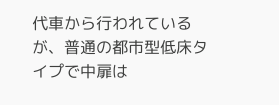代車から行われているが、普通の都市型低床タイプで中扉は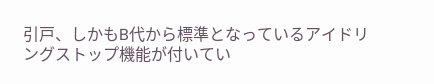引戸、しかもB代から標準となっているアイドリングストップ機能が付いてい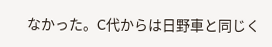なかった。C代からは日野車と同じく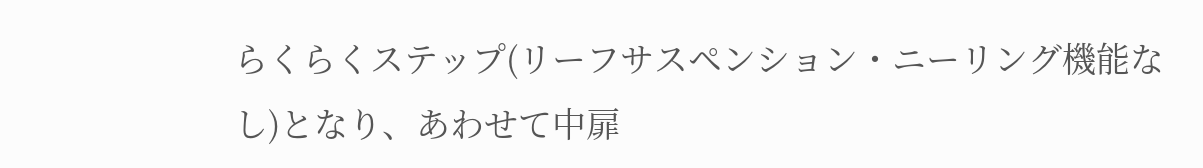らくらくステップ(リーフサスペンション・ニーリング機能なし)となり、あわせて中扉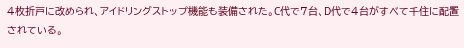4枚折戸に改められ、アイドリングストップ機能も装備された。C代で7台、D代で4台がすべて千住に配置されている。